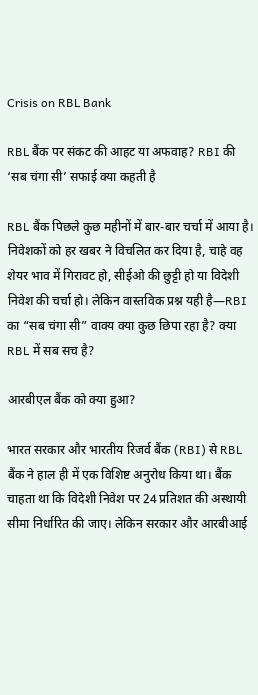Crisis on RBL Bank

RBL बैंक पर संकट की आहट या अफवाह? RBI की ‘सब चंगा सी’ सफाई क्या कहती है

RBL बैंक पिछले कुछ महीनों में बार-बार चर्चा में आया है। निवेशकों को हर खबर ने विचलित कर दिया है, चाहे वह शेयर भाव में गिरावट हो, सीईओ की छुट्टी हो या विदेशी निवेश की चर्चा हो। लेकिन वास्तविक प्रश्न यही है—RBI का “सब चंगा सी” वाक्य क्या कुछ छिपा रहा है? क्या RBL में सब सच है?

आरबीएल बैंक को क्या हुआ?

भारत सरकार और भारतीय रिजर्व बैंक (RBI) से RBL बैंक ने हाल ही में एक विशिष्ट अनुरोध किया था। बैंक चाहता था कि विदेशी निवेश पर 24 प्रतिशत की अस्थायी सीमा निर्धारित की जाए। लेकिन सरकार और आरबीआई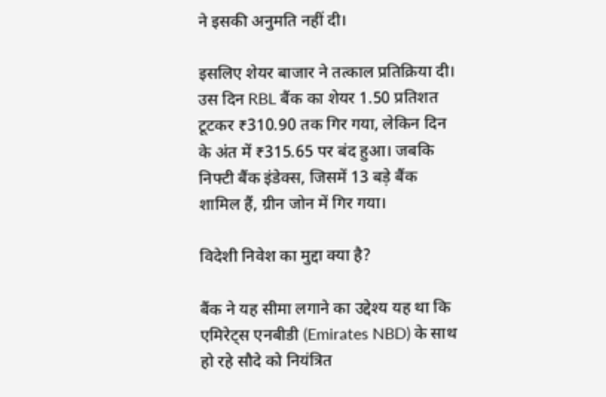ने इसकी अनुमति नहीं दी।

इसलिए शेयर बाजार ने तत्काल प्रतिक्रिया दी। उस दिन RBL बैंक का शेयर 1.50 प्रतिशत टूटकर ₹310.90 तक गिर गया, लेकिन दिन के अंत में ₹315.65 पर बंद हुआ। जबकि निफ्टी बैंक इंडेक्स, जिसमें 13 बड़े बैंक शामिल हैं, ग्रीन जोन में गिर गया।

विदेशी निवेश का मुद्दा क्या है?

बैंक ने यह सीमा लगाने का उद्देश्य यह था कि एमिरेट्स एनबीडी (Emirates NBD) के साथ हो रहे सौदे को नियंत्रित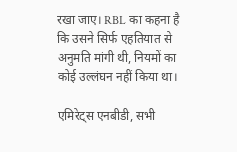रखा जाए। RBL का कहना है कि उसने सिर्फ एहतियात से अनुमति मांगी थी, नियमों का कोई उल्लंघन नहीं किया था।

एमिरेट्स एनबीडी, सभी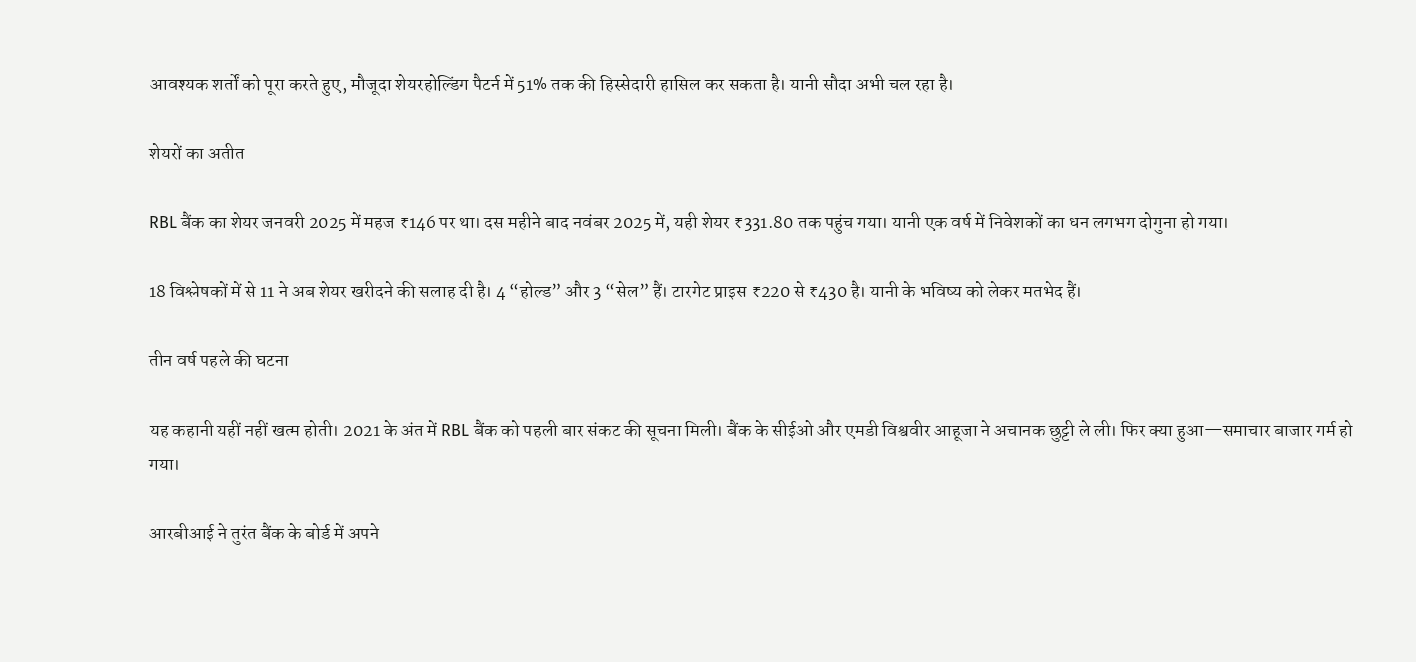आवश्यक शर्तों को पूरा करते हुए, मौजूदा शेयरहोल्डिंग पैटर्न में 51% तक की हिस्सेदारी हासिल कर सकता है। यानी सौदा अभी चल रहा है।

शेयरों का अतीत

RBL बैंक का शेयर जनवरी 2025 में महज ₹146 पर था। दस महीने बाद नवंबर 2025 में, यही शेयर ₹331.80 तक पहुंच गया। यानी एक वर्ष में निवेशकों का धन लगभग दोगुना हो गया।

18 विश्लेषकों में से 11 ने अब शेयर खरीदने की सलाह दी है। 4 “होल्ड” और 3 “सेल” हैं। टारगेट प्राइस ₹220 से ₹430 है। यानी के भविष्य को लेकर मतभेद हैं।

तीन वर्ष पहले की घटना

यह कहानी यहीं नहीं खत्म होती। 2021 के अंत में RBL बैंक को पहली बार संकट की सूचना मिली। बैंक के सीईओ और एमडी विश्ववीर आहूजा ने अचानक छुट्टी ले ली। फिर क्या हुआ—समाचार बाजार गर्म हो गया।

आरबीआई ने तुरंत बैंक के बोर्ड में अपने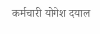कर्मचारी योगेश दयाल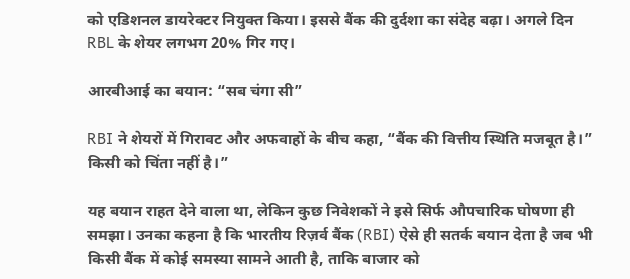को एडिशनल डायरेक्टर नियुक्त किया। इससे बैंक की दुर्दशा का संदेह बढ़ा। अगले दिन RBL के शेयर लगभग 20% गिर गए।

आरबीआई का बयान: “सब चंगा सी”

RBI ने शेयरों में गिरावट और अफवाहों के बीच कहा, “बैंक की वित्तीय स्थिति मजबूत है।” किसी को चिंता नहीं है।”

यह बयान राहत देने वाला था, लेकिन कुछ निवेशकों ने इसे सिर्फ औपचारिक घोषणा ही समझा। उनका कहना है कि भारतीय रिज़र्व बैंक (RBI) ऐसे ही सतर्क बयान देता है जब भी किसी बैंक में कोई समस्या सामने आती है, ताकि बाजार को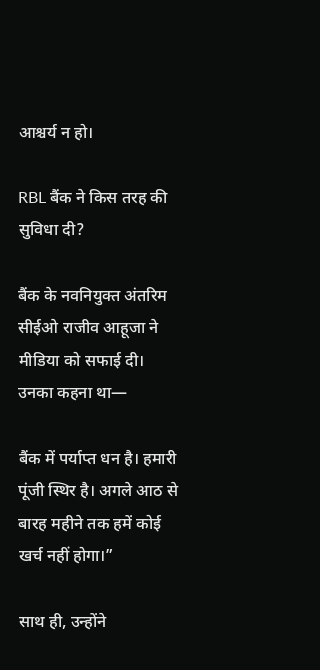आश्चर्य न हो।

RBL बैंक ने किस तरह की सुविधा दी?

बैंक के नवनियुक्त अंतरिम सीईओ राजीव आहूजा ने मीडिया को सफाई दी। उनका कहना था—

बैंक में पर्याप्त धन है। हमारी पूंजी स्थिर है। अगले आठ से बारह महीने तक हमें कोई खर्च नहीं होगा।”

साथ ही, उन्होंने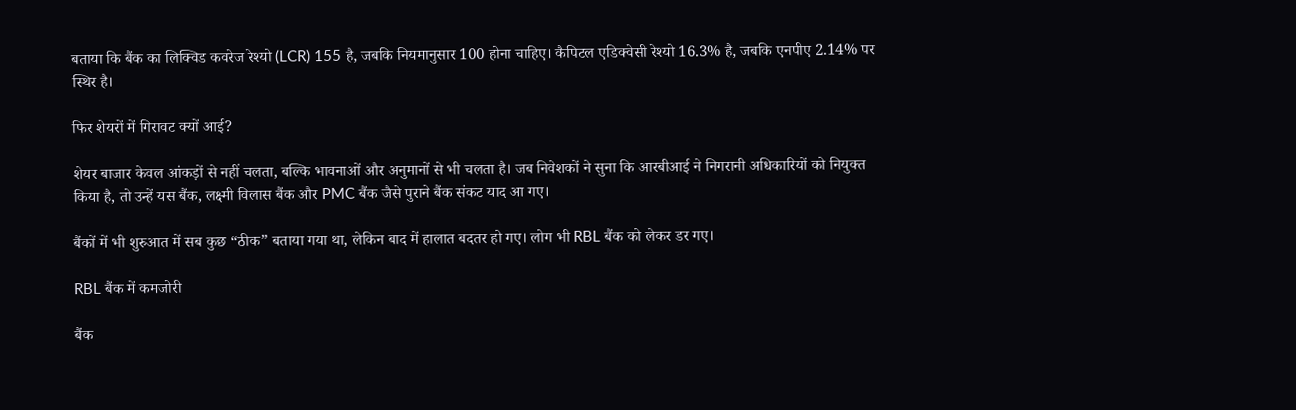बताया कि बैंक का लिक्विड कवरेज रेश्यो (LCR) 155 है, जबकि नियमानुसार 100 होना चाहिए। कैपिटल एडिक्वेसी रेश्यो 16.3% है, जबकि एनपीए 2.14% पर स्थिर है।

फिर शेयरों में गिरावट क्यों आई?

शेयर बाजार केवल आंकड़ों से नहीं चलता, बल्कि भावनाओं और अनुमानों से भी चलता है। जब निवेशकों ने सुना कि आरबीआई ने निगरानी अधिकारियों को नियुक्त किया है, तो उन्हें यस बैंक, लक्ष्मी विलास बैंक और PMC बैंक जैसे पुराने बैंक संकट याद आ गए।

बैंकों में भी शुरुआत में सब कुछ “ठीक” बताया गया था, लेकिन बाद में हालात बदतर हो गए। लोग भी RBL बैंक को लेकर डर गए।

RBL बैंक में कमजोरी

बैंक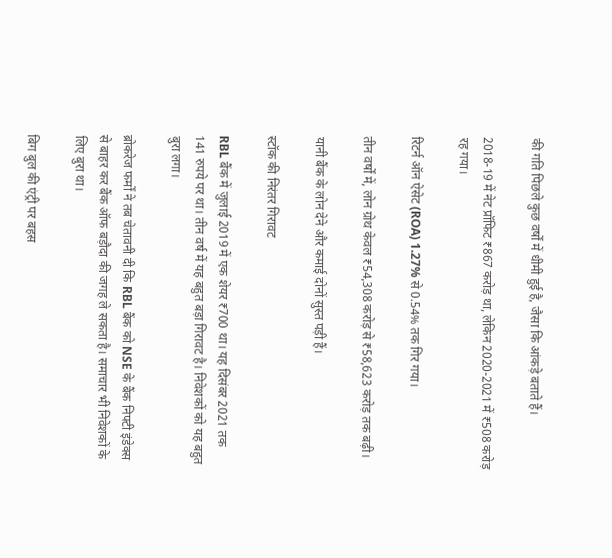की गति पिछले कुछ वर्षों में धीमी हुई है, जैसा कि आंकड़े बताते हैं।

2018-19 में नेट प्रॉफिट ₹867 करोड़ था, लेकिन 2020-2021 में ₹508 करोड़ रह गया।

रिटर्न ऑन ऐसेट (ROA) 1.27% से 0.54% तक गिर गया।

तीन वर्षों में, लोन ग्रोथ केवल ₹54,308 करोड़ से ₹58,623 करोड़ तक बढ़ी।

यानी बैंक के लोन देने और कमाई दोनों सुस्त पड़ी हैं।

स्टॉक की निरंतर गिरावट

RBL बैंक में जुलाई 2019 में एक शेयर ₹700 था। यह दिसंबर 2021 तक 141 रुपये पर था। तीन वर्ष में यह बहुत बड़ा गिरावट है। निवेशकों को यह बहुत बुरा लगा।

ब्रोकरेज फर्मों ने तब चेतावनी दी कि RBL बैंक को NSE के बैंक निफ्टी इंडेक्स से बाहर कर बैंक ऑफ बड़ौदा की जगह ले सकता है। समाचार भी निवेशकों के लिए बुरा था।

बिग बुल की एंट्री पर बहस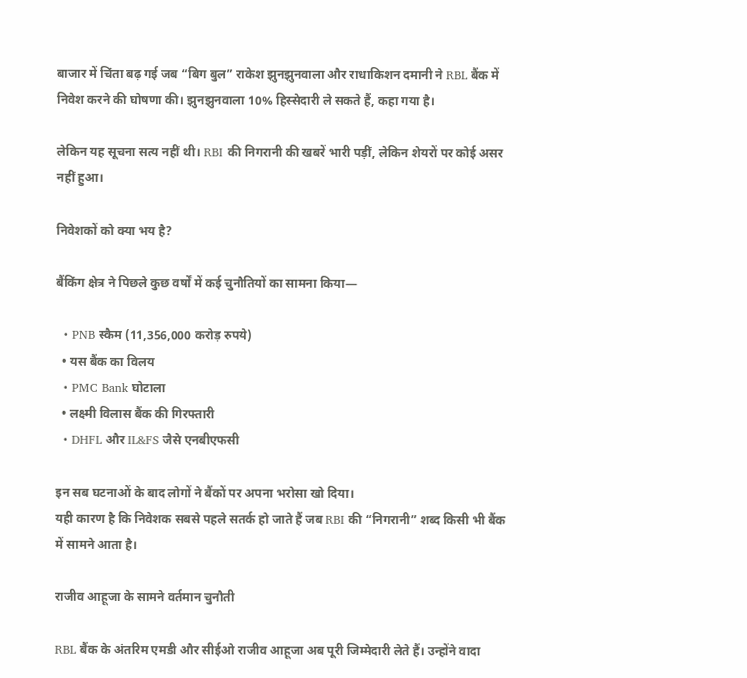बाजार में चिंता बढ़ गई जब “बिग बुल” राकेश झुनझुनवाला और राधाकिशन दमानी ने RBL बैंक में निवेश करने की घोषणा की। झुनझुनवाला 10% हिस्सेदारी ले सकते हैं, कहा गया है।

लेकिन यह सूचना सत्य नहीं थी। RBI की निगरानी की खबरें भारी पड़ीं, लेकिन शेयरों पर कोई असर नहीं हुआ।

निवेशकों को क्या भय है?

बैंकिंग क्षेत्र ने पिछले कुछ वर्षों में कई चुनौतियों का सामना किया—

  • PNB स्कैम (11,356,000 करोड़ रुपये)
  • यस बैंक का विलय
  • PMC Bank घोटाला
  • लक्ष्मी विलास बैंक की गिरफ्तारी
  • DHFL और IL&FS जैसे एनबीएफसी

इन सब घटनाओं के बाद लोगों ने बैंकों पर अपना भरोसा खो दिया।
यही कारण है कि निवेशक सबसे पहले सतर्क हो जाते हैं जब RBI की “निगरानी” शब्द किसी भी बैंक में सामने आता है।

राजीव आहूजा के सामने वर्तमान चुनौती

RBL बैंक के अंतरिम एमडी और सीईओ राजीव आहूजा अब पूरी जिम्मेदारी लेते हैं। उन्होंने वादा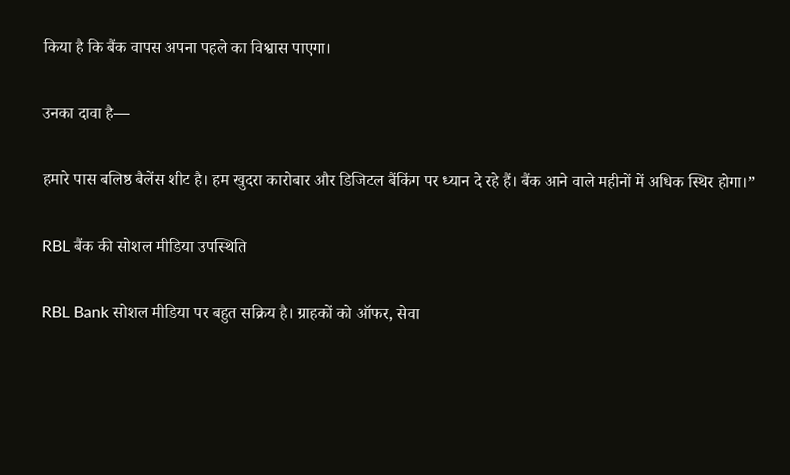किया है कि बैंक वापस अपना पहले का विश्वास पाएगा।

उनका दावा है—

हमारे पास बलिष्ठ बैलेंस शीट है। हम खुदरा कारोबार और डिजिटल बैंकिंग पर ध्यान दे रहे हैं। बैंक आने वाले महीनों में अधिक स्थिर होगा।”

RBL बैंक की सोशल मीडिया उपस्थिति

RBL Bank सोशल मीडिया पर बहुत सक्रिय है। ग्राहकों को ऑफर, सेवा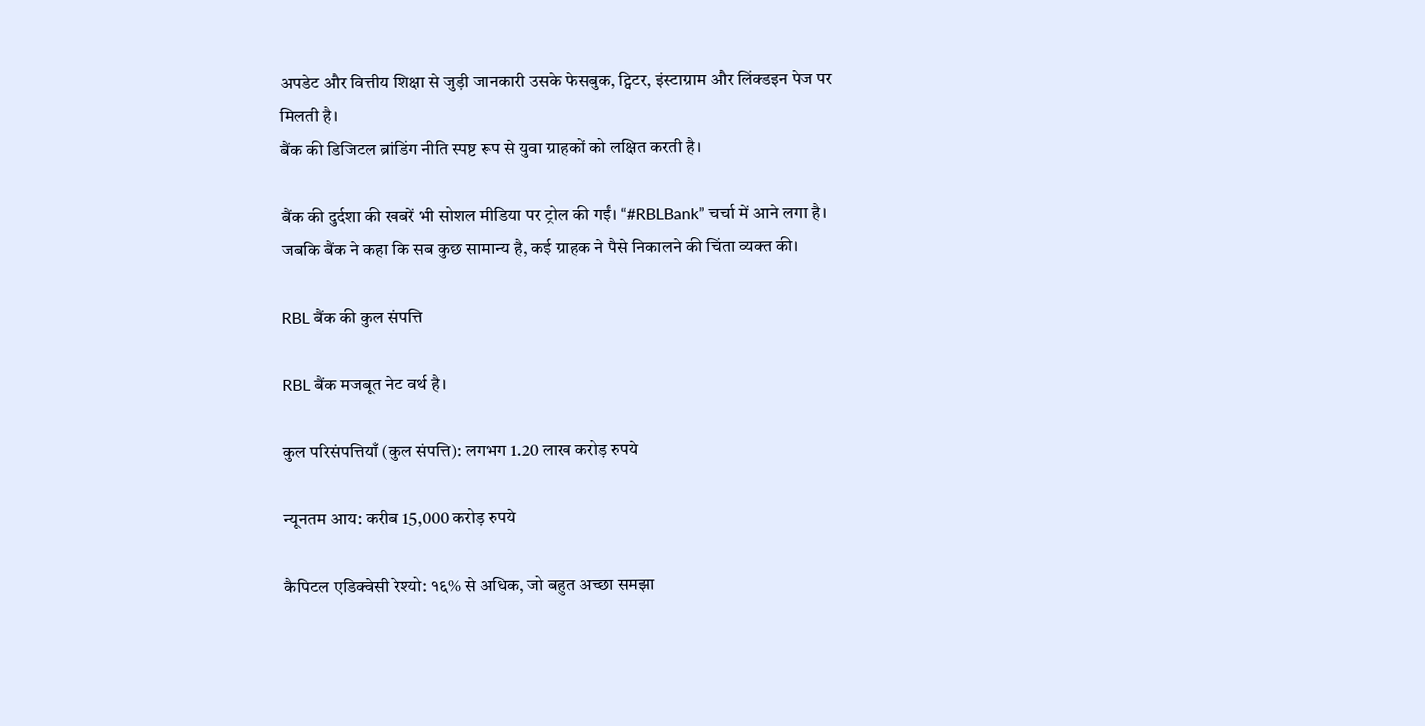अपडेट और वित्तीय शिक्षा से जुड़ी जानकारी उसके फेसबुक, ट्विटर, इंस्टाग्राम और लिंक्डइन पेज पर मिलती है।
बैंक की डिजिटल ब्रांडिंग नीति स्पष्ट रूप से युवा ग्राहकों को लक्षित करती है।

बैंक की दुर्दशा की खबरें भी सोशल मीडिया पर ट्रोल की गईं। “#RBLBank” चर्चा में आने लगा है। जबकि बैंक ने कहा कि सब कुछ सामान्य है, कई ग्राहक ने पैसे निकालने की चिंता व्यक्त की।

RBL बैंक की कुल संपत्ति

RBL बैंक मजबूत नेट वर्थ है।

कुल परिसंपत्तियाँ (कुल संपत्ति): लगभग 1.20 लाख करोड़ रुपये

न्यूनतम आय: करीब 15,000 करोड़ रुपये

कैपिटल एडिक्वेसी रेश्यो: १६% से अधिक, जो बहुत अच्छा समझा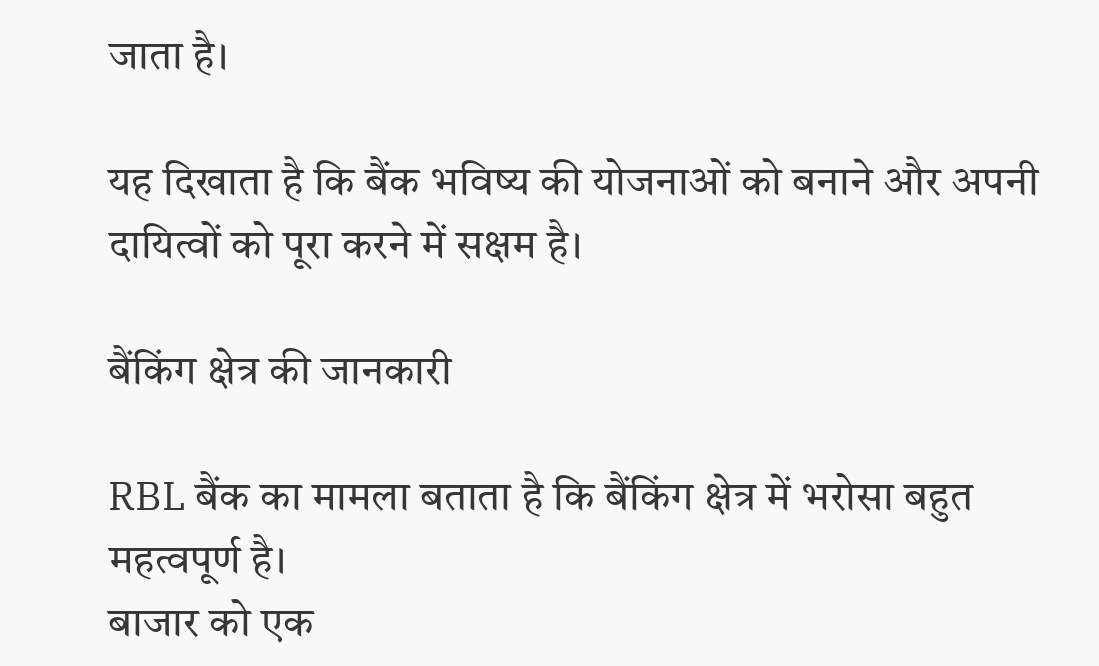जाता है।

यह दिखाता है कि बैंक भविष्य की योजनाओं को बनाने और अपनी दायित्वों को पूरा करने में सक्षम है।

बैंकिंग क्षेत्र की जानकारी

RBL बैंक का मामला बताता है कि बैंकिंग क्षेत्र में भरोसा बहुत महत्वपूर्ण है।
बाजार को एक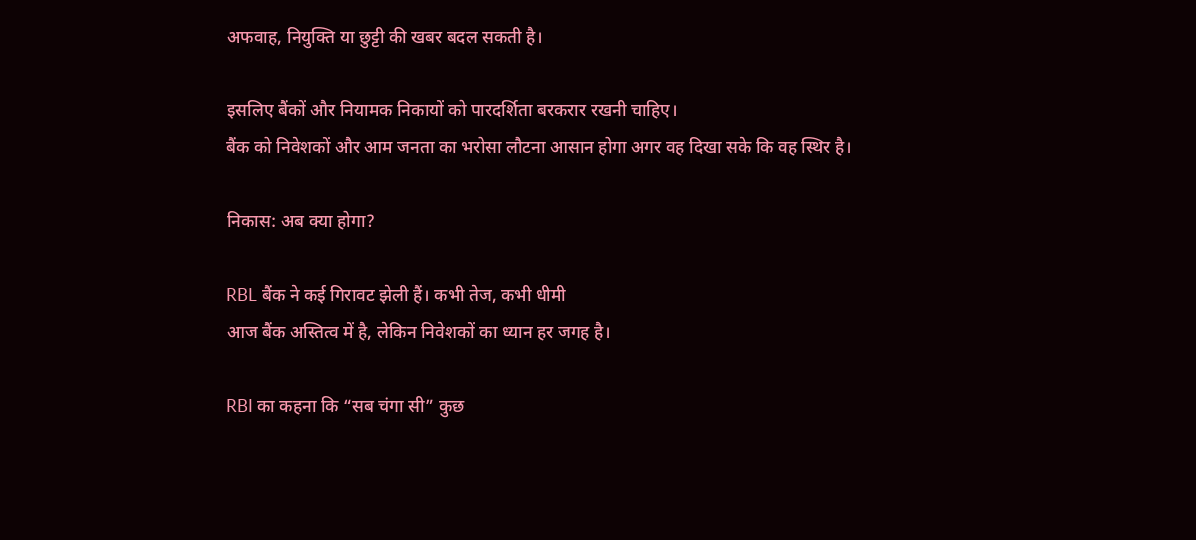अफवाह, नियुक्ति या छुट्टी की खबर बदल सकती है।

इसलिए बैंकों और नियामक निकायों को पारदर्शिता बरकरार रखनी चाहिए।
बैंक को निवेशकों और आम जनता का भरोसा लौटना आसान होगा अगर वह दिखा सके कि वह स्थिर है।

निकास: अब क्या होगा?

RBL बैंक ने कई गिरावट झेली हैं। कभी तेज, कभी धीमी
आज बैंक अस्तित्व में है, लेकिन निवेशकों का ध्यान हर जगह है।

RBI का कहना कि “सब चंगा सी” कुछ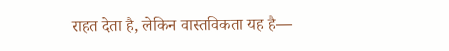राहत देता है, लेकिन वास्तविकता यह है—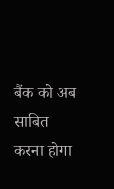बैंक को अब साबित करना होगा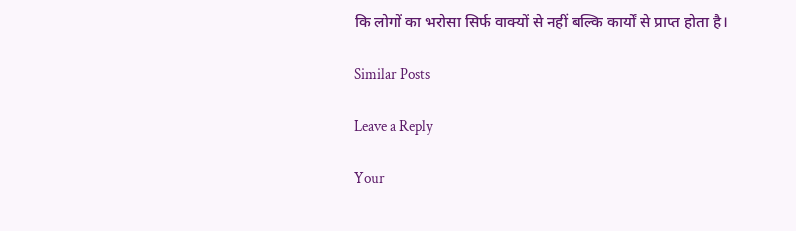कि लोगों का भरोसा सिर्फ वाक्यों से नहीं बल्कि कार्यों से प्राप्त होता है।

Similar Posts

Leave a Reply

Your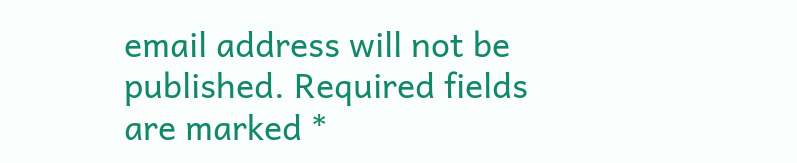email address will not be published. Required fields are marked *